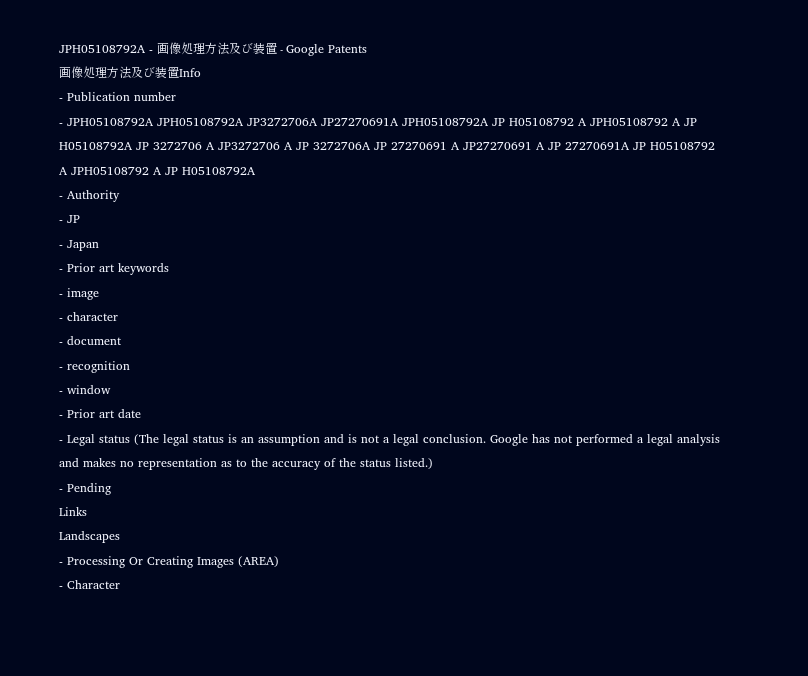JPH05108792A - 画像処理方法及び装置 - Google Patents
画像処理方法及び装置Info
- Publication number
- JPH05108792A JPH05108792A JP3272706A JP27270691A JPH05108792A JP H05108792 A JPH05108792 A JP H05108792A JP 3272706 A JP3272706 A JP 3272706A JP 27270691 A JP27270691 A JP 27270691A JP H05108792 A JPH05108792 A JP H05108792A
- Authority
- JP
- Japan
- Prior art keywords
- image
- character
- document
- recognition
- window
- Prior art date
- Legal status (The legal status is an assumption and is not a legal conclusion. Google has not performed a legal analysis and makes no representation as to the accuracy of the status listed.)
- Pending
Links
Landscapes
- Processing Or Creating Images (AREA)
- Character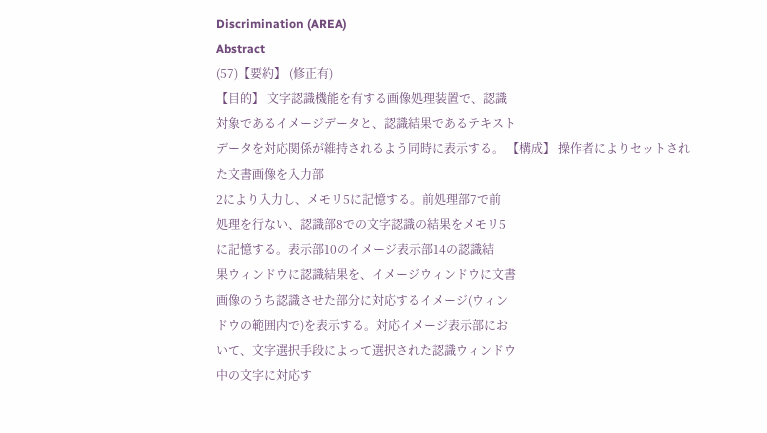Discrimination (AREA)
Abstract
(57)【要約】 (修正有)
【目的】 文字認識機能を有する画像処理装置で、認識
対象であるイメージデータと、認識結果であるテキスト
データを対応関係が維持されるよう同時に表示する。 【構成】 操作者によりセットされた文書画像を入力部
2により入力し、メモリ5に記憶する。前処理部7で前
処理を行ない、認識部8での文字認識の結果をメモリ5
に記憶する。表示部10のイメージ表示部14の認識結
果ウィンドウに認識結果を、イメージウィンドウに文書
画像のうち認識させた部分に対応するイメージ(ウィン
ドウの範囲内で)を表示する。対応イメージ表示部にお
いて、文字選択手段によって選択された認識ウィンドウ
中の文字に対応す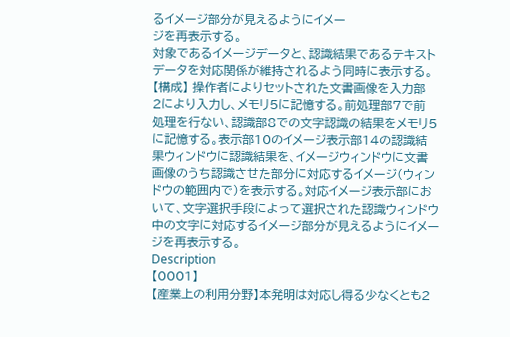るイメージ部分が見えるようにイメー
ジを再表示する。
対象であるイメージデータと、認識結果であるテキスト
データを対応関係が維持されるよう同時に表示する。 【構成】 操作者によりセットされた文書画像を入力部
2により入力し、メモリ5に記憶する。前処理部7で前
処理を行ない、認識部8での文字認識の結果をメモリ5
に記憶する。表示部10のイメージ表示部14の認識結
果ウィンドウに認識結果を、イメージウィンドウに文書
画像のうち認識させた部分に対応するイメージ(ウィン
ドウの範囲内で)を表示する。対応イメージ表示部にお
いて、文字選択手段によって選択された認識ウィンドウ
中の文字に対応するイメージ部分が見えるようにイメー
ジを再表示する。
Description
【0001】
【産業上の利用分野】本発明は対応し得る少なくとも2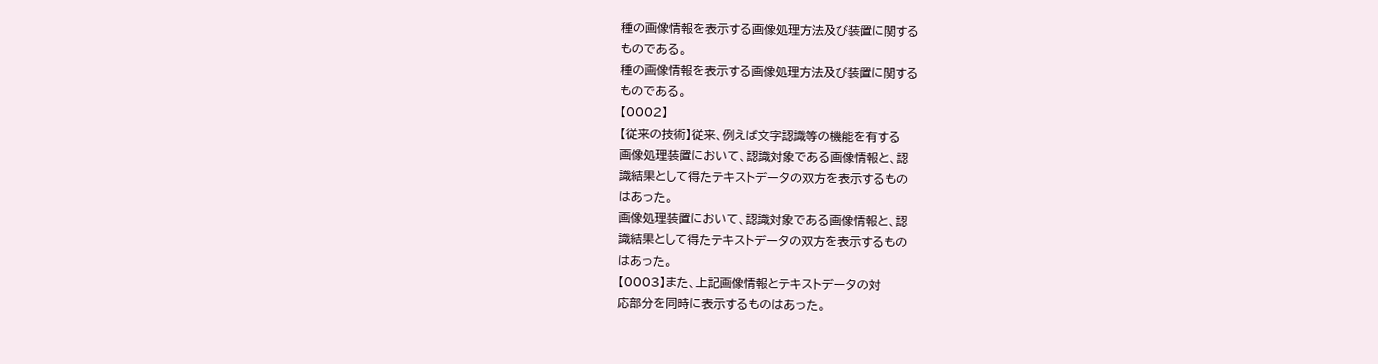種の画像情報を表示する画像処理方法及び装置に関する
ものである。
種の画像情報を表示する画像処理方法及び装置に関する
ものである。
【0002】
【従来の技術】従来、例えば文字認識等の機能を有する
画像処理装置において、認識対象である画像情報と、認
識結果として得たテキストデータの双方を表示するもの
はあった。
画像処理装置において、認識対象である画像情報と、認
識結果として得たテキストデータの双方を表示するもの
はあった。
【0003】また、上記画像情報とテキストデータの対
応部分を同時に表示するものはあった。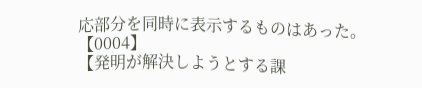応部分を同時に表示するものはあった。
【0004】
【発明が解決しようとする課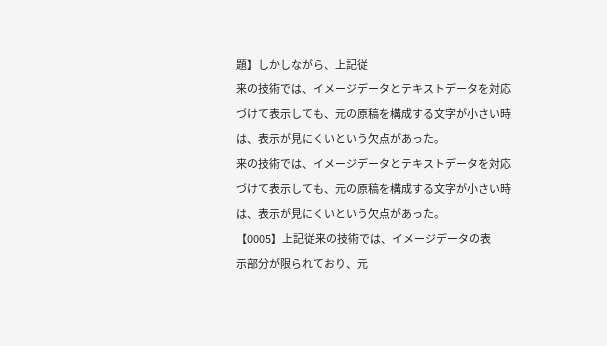題】しかしながら、上記従
来の技術では、イメージデータとテキストデータを対応
づけて表示しても、元の原稿を構成する文字が小さい時
は、表示が見にくいという欠点があった。
来の技術では、イメージデータとテキストデータを対応
づけて表示しても、元の原稿を構成する文字が小さい時
は、表示が見にくいという欠点があった。
【0005】上記従来の技術では、イメージデータの表
示部分が限られており、元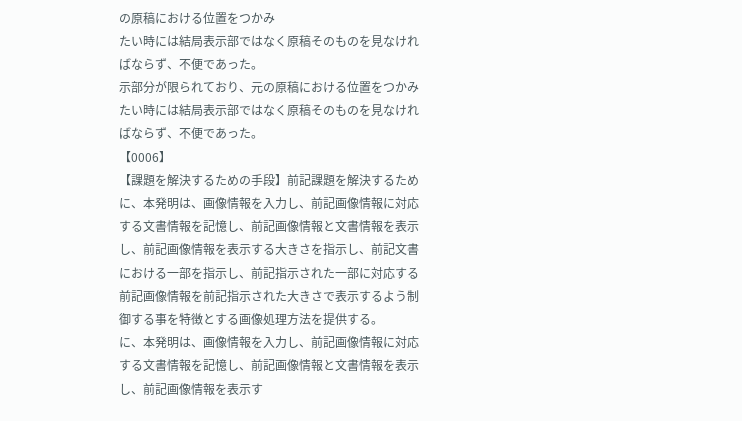の原稿における位置をつかみ
たい時には結局表示部ではなく原稿そのものを見なけれ
ばならず、不便であった。
示部分が限られており、元の原稿における位置をつかみ
たい時には結局表示部ではなく原稿そのものを見なけれ
ばならず、不便であった。
【0006】
【課題を解決するための手段】前記課題を解決するため
に、本発明は、画像情報を入力し、前記画像情報に対応
する文書情報を記憶し、前記画像情報と文書情報を表示
し、前記画像情報を表示する大きさを指示し、前記文書
における一部を指示し、前記指示された一部に対応する
前記画像情報を前記指示された大きさで表示するよう制
御する事を特徴とする画像処理方法を提供する。
に、本発明は、画像情報を入力し、前記画像情報に対応
する文書情報を記憶し、前記画像情報と文書情報を表示
し、前記画像情報を表示す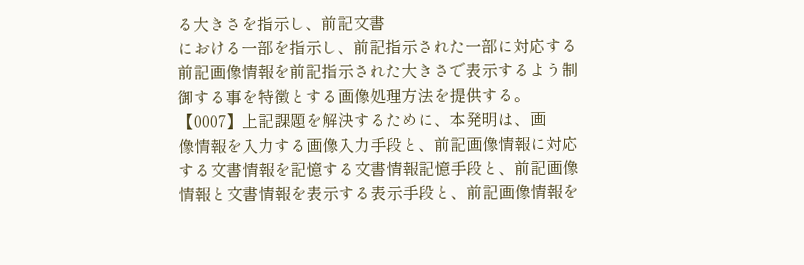る大きさを指示し、前記文書
における一部を指示し、前記指示された一部に対応する
前記画像情報を前記指示された大きさで表示するよう制
御する事を特徴とする画像処理方法を提供する。
【0007】上記課題を解決するために、本発明は、画
像情報を入力する画像入力手段と、前記画像情報に対応
する文書情報を記憶する文書情報記憶手段と、前記画像
情報と文書情報を表示する表示手段と、前記画像情報を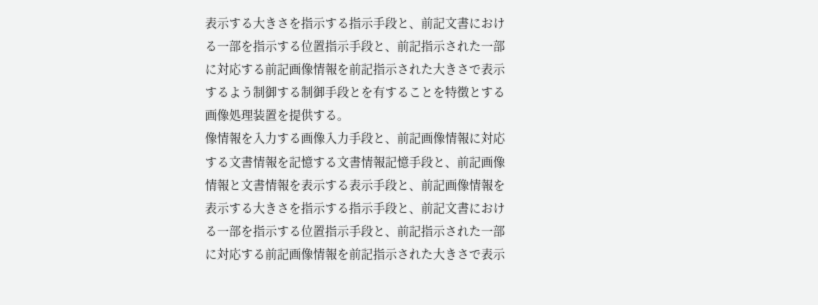表示する大きさを指示する指示手段と、前記文書におけ
る一部を指示する位置指示手段と、前記指示された一部
に対応する前記画像情報を前記指示された大きさで表示
するよう制御する制御手段とを有することを特徴とする
画像処理装置を提供する。
像情報を入力する画像入力手段と、前記画像情報に対応
する文書情報を記憶する文書情報記憶手段と、前記画像
情報と文書情報を表示する表示手段と、前記画像情報を
表示する大きさを指示する指示手段と、前記文書におけ
る一部を指示する位置指示手段と、前記指示された一部
に対応する前記画像情報を前記指示された大きさで表示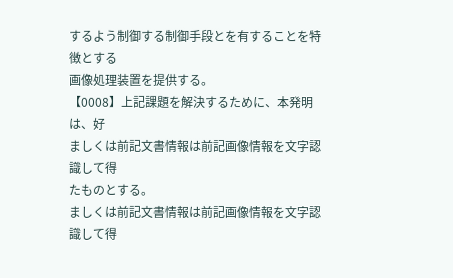するよう制御する制御手段とを有することを特徴とする
画像処理装置を提供する。
【0008】上記課題を解決するために、本発明は、好
ましくは前記文書情報は前記画像情報を文字認識して得
たものとする。
ましくは前記文書情報は前記画像情報を文字認識して得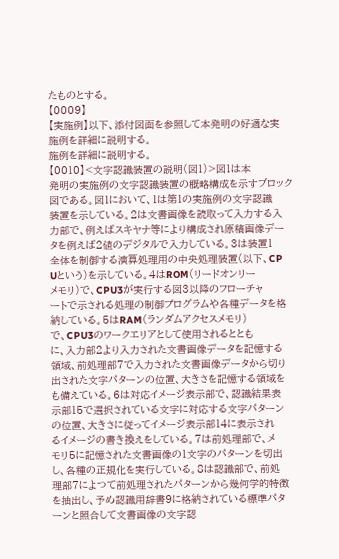たものとする。
【0009】
【実施例】以下、添付図面を参照して本発明の好適な実
施例を詳細に説明する。
施例を詳細に説明する。
【0010】<文字認識装置の説明(図1)>図1は本
発明の実施例の文字認識装置の概略構成を示すブロック
図である。図1において、1は第1の実施例の文字認識
装置を示している。2は文書画像を読取って入力する入
力部で、例えばスキヤナ等により構成され原稿画像デー
タを例えば2値のデジタルで入力している。3は装置1
全体を制御する演算処理用の中央処理装置(以下、CP
Uという)を示している。4はROM(リードオンリー
メモリ)で、CPU3が実行する図3以降のフローチャ
ートで示される処理の制御プログラムや各種データを格
納している。5はRAM(ランダムアクセスメモリ)
で、CPU3のワークエリアとして使用されるととも
に、入力部2より入力された文書画像データを記憶する
領域、前処理部7で入力された文書画像データから切り
出された文字パターンの位置、大きさを記憶する領域を
も備えている。6は対応イメージ表示部で、認識結果表
示部15で選択されている文字に対応する文字パターン
の位置、大きさに従ってイメージ表示部14に表示され
るイメージの書き換えをしている。7は前処理部で、メ
モリ5に記憶された文書画像の1文字のパターンを切出
し、各種の正規化を実行している。8は認識部で、前処
理部7によつて前処理されたパターンから幾何学的特徴
を抽出し、予め認識用辞書9に格納されている標準パタ
ーンと照合して文書画像の文字認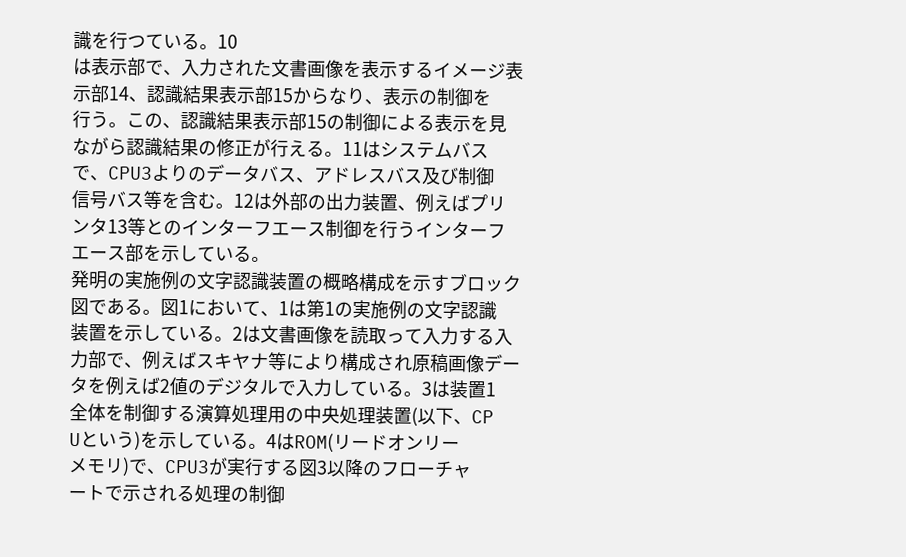識を行つている。10
は表示部で、入力された文書画像を表示するイメージ表
示部14、認識結果表示部15からなり、表示の制御を
行う。この、認識結果表示部15の制御による表示を見
ながら認識結果の修正が行える。11はシステムバス
で、CPU3よりのデータバス、アドレスバス及び制御
信号バス等を含む。12は外部の出力装置、例えばプリ
ンタ13等とのインターフエース制御を行うインターフ
エース部を示している。
発明の実施例の文字認識装置の概略構成を示すブロック
図である。図1において、1は第1の実施例の文字認識
装置を示している。2は文書画像を読取って入力する入
力部で、例えばスキヤナ等により構成され原稿画像デー
タを例えば2値のデジタルで入力している。3は装置1
全体を制御する演算処理用の中央処理装置(以下、CP
Uという)を示している。4はROM(リードオンリー
メモリ)で、CPU3が実行する図3以降のフローチャ
ートで示される処理の制御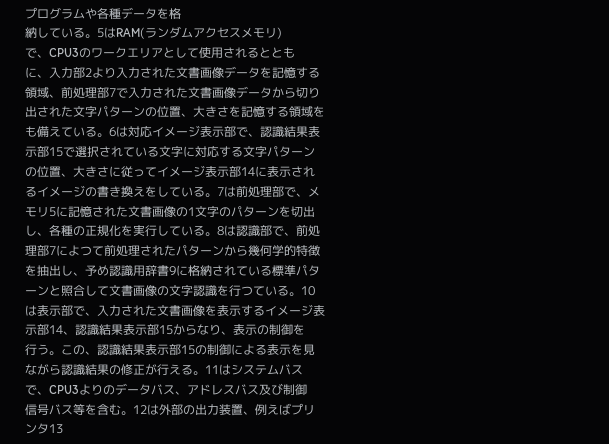プログラムや各種データを格
納している。5はRAM(ランダムアクセスメモリ)
で、CPU3のワークエリアとして使用されるととも
に、入力部2より入力された文書画像データを記憶する
領域、前処理部7で入力された文書画像データから切り
出された文字パターンの位置、大きさを記憶する領域を
も備えている。6は対応イメージ表示部で、認識結果表
示部15で選択されている文字に対応する文字パターン
の位置、大きさに従ってイメージ表示部14に表示され
るイメージの書き換えをしている。7は前処理部で、メ
モリ5に記憶された文書画像の1文字のパターンを切出
し、各種の正規化を実行している。8は認識部で、前処
理部7によつて前処理されたパターンから幾何学的特徴
を抽出し、予め認識用辞書9に格納されている標準パタ
ーンと照合して文書画像の文字認識を行つている。10
は表示部で、入力された文書画像を表示するイメージ表
示部14、認識結果表示部15からなり、表示の制御を
行う。この、認識結果表示部15の制御による表示を見
ながら認識結果の修正が行える。11はシステムバス
で、CPU3よりのデータバス、アドレスバス及び制御
信号バス等を含む。12は外部の出力装置、例えばプリ
ンタ13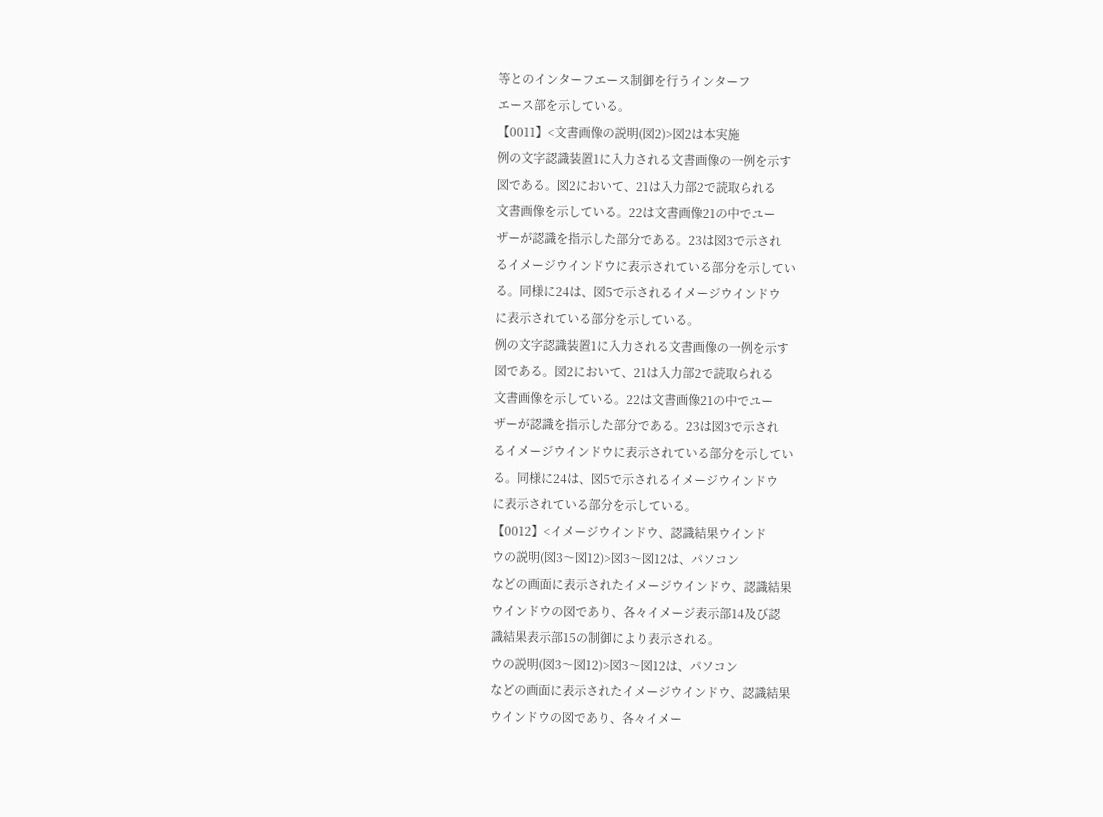等とのインターフエース制御を行うインターフ
エース部を示している。
【0011】<文書画像の説明(図2)>図2は本実施
例の文字認識装置1に入力される文書画像の一例を示す
図である。図2において、21は入力部2で読取られる
文書画像を示している。22は文書画像21の中でユー
ザーが認識を指示した部分である。23は図3で示され
るイメージウインドウに表示されている部分を示してい
る。同様に24は、図5で示されるイメージウインドウ
に表示されている部分を示している。
例の文字認識装置1に入力される文書画像の一例を示す
図である。図2において、21は入力部2で読取られる
文書画像を示している。22は文書画像21の中でユー
ザーが認識を指示した部分である。23は図3で示され
るイメージウインドウに表示されている部分を示してい
る。同様に24は、図5で示されるイメージウインドウ
に表示されている部分を示している。
【0012】<イメージウインドウ、認識結果ウインド
ウの説明(図3〜図12)>図3〜図12は、パソコン
などの画面に表示されたイメージウインドウ、認識結果
ウインドウの図であり、各々イメージ表示部14及び認
識結果表示部15の制御により表示される。
ウの説明(図3〜図12)>図3〜図12は、パソコン
などの画面に表示されたイメージウインドウ、認識結果
ウインドウの図であり、各々イメー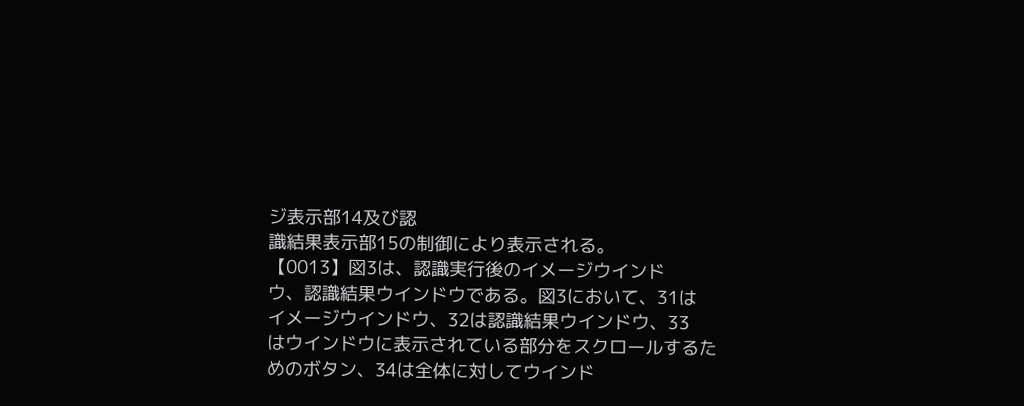ジ表示部14及び認
識結果表示部15の制御により表示される。
【0013】図3は、認識実行後のイメージウインド
ウ、認識結果ウインドウである。図3において、31は
イメージウインドウ、32は認識結果ウインドウ、33
はウインドウに表示されている部分をスクロールするた
めのボタン、34は全体に対してウインド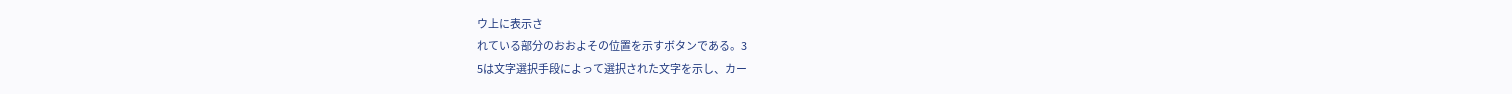ウ上に表示さ
れている部分のおおよその位置を示すボタンである。3
5は文字選択手段によって選択された文字を示し、カー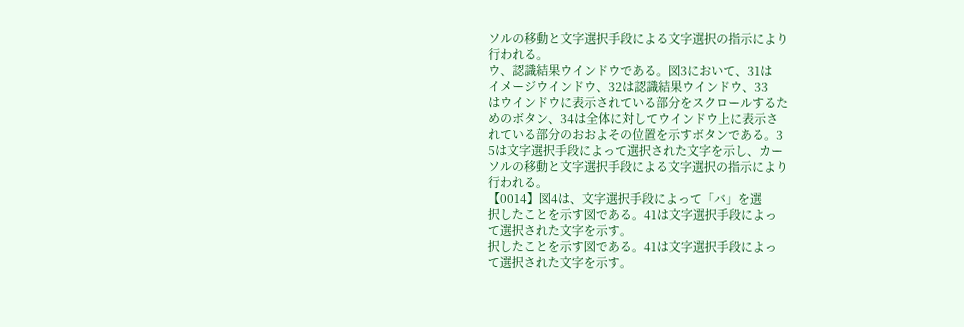ソルの移動と文字選択手段による文字選択の指示により
行われる。
ウ、認識結果ウインドウである。図3において、31は
イメージウインドウ、32は認識結果ウインドウ、33
はウインドウに表示されている部分をスクロールするた
めのボタン、34は全体に対してウインドウ上に表示さ
れている部分のおおよその位置を示すボタンである。3
5は文字選択手段によって選択された文字を示し、カー
ソルの移動と文字選択手段による文字選択の指示により
行われる。
【0014】図4は、文字選択手段によって「バ」を選
択したことを示す図である。41は文字選択手段によっ
て選択された文字を示す。
択したことを示す図である。41は文字選択手段によっ
て選択された文字を示す。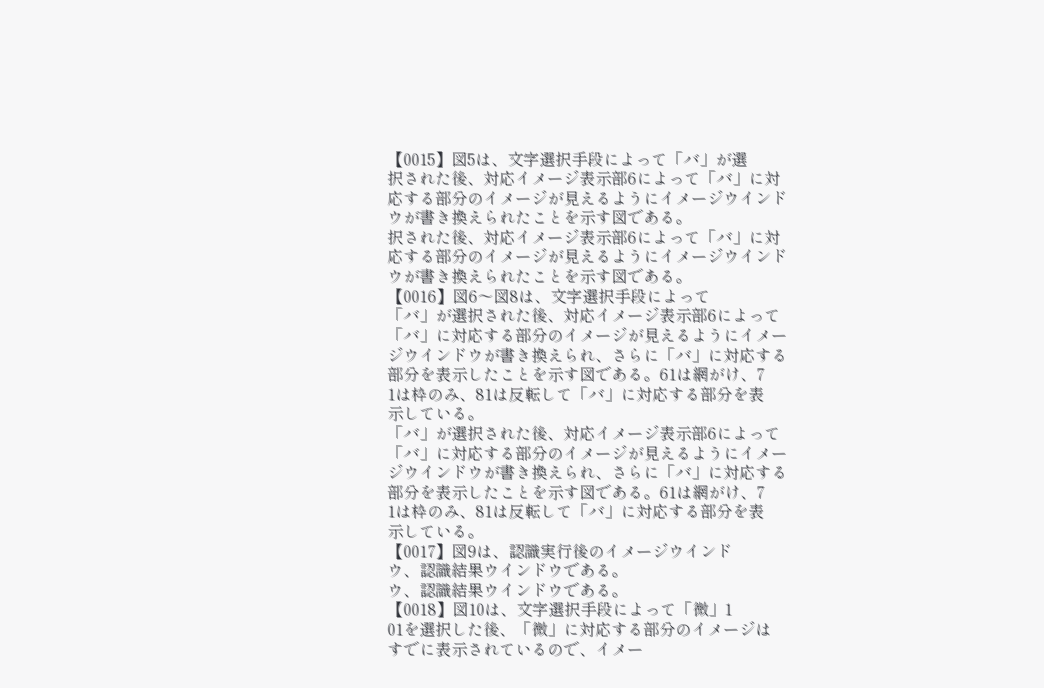【0015】図5は、文字選択手段によって「バ」が選
択された後、対応イメージ表示部6によって「バ」に対
応する部分のイメージが見えるようにイメージウインド
ウが書き換えられたことを示す図である。
択された後、対応イメージ表示部6によって「バ」に対
応する部分のイメージが見えるようにイメージウインド
ウが書き換えられたことを示す図である。
【0016】図6〜図8は、文字選択手段によって
「バ」が選択された後、対応イメージ表示部6によって
「バ」に対応する部分のイメージが見えるようにイメー
ジウインドウが書き換えられ、さらに「バ」に対応する
部分を表示したことを示す図である。61は網がけ、7
1は枠のみ、81は反転して「バ」に対応する部分を表
示している。
「バ」が選択された後、対応イメージ表示部6によって
「バ」に対応する部分のイメージが見えるようにイメー
ジウインドウが書き換えられ、さらに「バ」に対応する
部分を表示したことを示す図である。61は網がけ、7
1は枠のみ、81は反転して「バ」に対応する部分を表
示している。
【0017】図9は、認識実行後のイメージウインド
ウ、認識結果ウインドウである。
ウ、認識結果ウインドウである。
【0018】図10は、文字選択手段によって「微」1
01を選択した後、「微」に対応する部分のイメージは
すでに表示されているので、イメー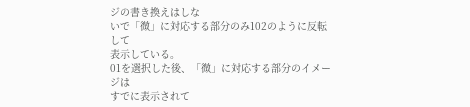ジの書き換えはしな
いで「微」に対応する部分のみ102のように反転して
表示している。
01を選択した後、「微」に対応する部分のイメージは
すでに表示されて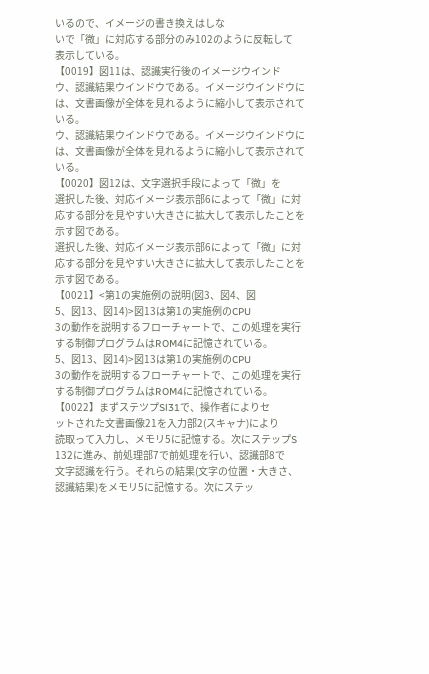いるので、イメージの書き換えはしな
いで「微」に対応する部分のみ102のように反転して
表示している。
【0019】図11は、認識実行後のイメージウインド
ウ、認識結果ウインドウである。イメージウインドウに
は、文書画像が全体を見れるように縮小して表示されて
いる。
ウ、認識結果ウインドウである。イメージウインドウに
は、文書画像が全体を見れるように縮小して表示されて
いる。
【0020】図12は、文字選択手段によって「微」を
選択した後、対応イメージ表示部6によって「微」に対
応する部分を見やすい大きさに拡大して表示したことを
示す図である。
選択した後、対応イメージ表示部6によって「微」に対
応する部分を見やすい大きさに拡大して表示したことを
示す図である。
【0021】<第1の実施例の説明(図3、図4、図
5、図13、図14)>図13は第1の実施例のCPU
3の動作を説明するフローチャートで、この処理を実行
する制御プログラムはROM4に記憶されている。
5、図13、図14)>図13は第1の実施例のCPU
3の動作を説明するフローチャートで、この処理を実行
する制御プログラムはROM4に記憶されている。
【0022】まずステツプSl31で、操作者によりセ
ットされた文書画像21を入力部2(スキャナ)により
読取って入力し、メモリ5に記憶する。次にステップS
132に進み、前処理部7で前処理を行い、認識部8で
文字認識を行う。それらの結果(文字の位置・大きさ、
認識結果)をメモリ5に記憶する。次にステッ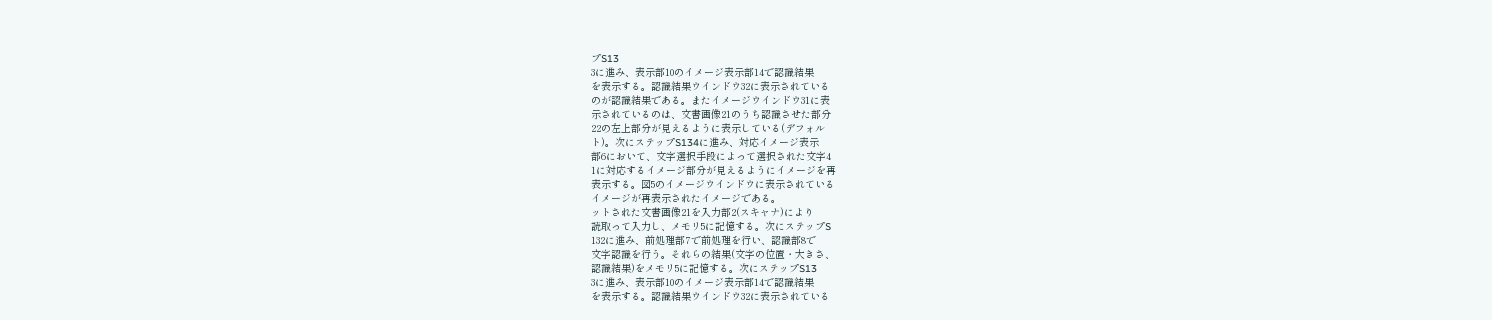プS13
3に進み、表示部10のイメージ表示部14で認識結果
を表示する。認識結果ウインドウ32に表示されている
のが認識結果である。またイメージウインドウ31に表
示されているのは、文書画像21のうち認識させた部分
22の左上部分が見えるように表示している(デフォル
ト)。次にステップS134に進み、対応イメージ表示
部6において、文字選択手段によって選択された文字4
1に対応するイメージ部分が見えるようにイメージを再
表示する。図5のイメージウインドウに表示されている
イメージが再表示されたイメージである。
ットされた文書画像21を入力部2(スキャナ)により
読取って入力し、メモリ5に記憶する。次にステップS
132に進み、前処理部7で前処理を行い、認識部8で
文字認識を行う。それらの結果(文字の位置・大きさ、
認識結果)をメモリ5に記憶する。次にステップS13
3に進み、表示部10のイメージ表示部14で認識結果
を表示する。認識結果ウインドウ32に表示されている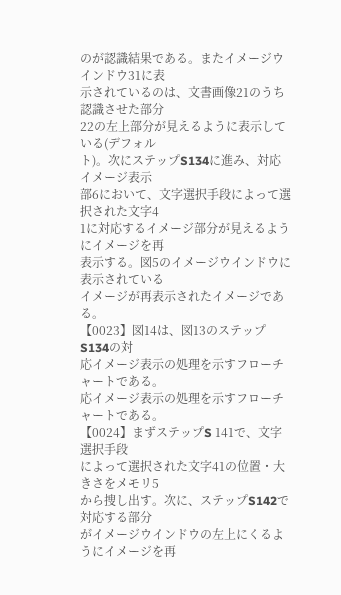のが認識結果である。またイメージウインドウ31に表
示されているのは、文書画像21のうち認識させた部分
22の左上部分が見えるように表示している(デフォル
ト)。次にステップS134に進み、対応イメージ表示
部6において、文字選択手段によって選択された文字4
1に対応するイメージ部分が見えるようにイメージを再
表示する。図5のイメージウインドウに表示されている
イメージが再表示されたイメージである。
【0023】図14は、図13のステップS134の対
応イメージ表示の処理を示すフローチャートである。
応イメージ表示の処理を示すフローチャートである。
【0024】まずステップS 141で、文字選択手段
によって選択された文字41の位置・大きさをメモリ5
から捜し出す。次に、ステップS142で対応する部分
がイメージウインドウの左上にくるようにイメージを再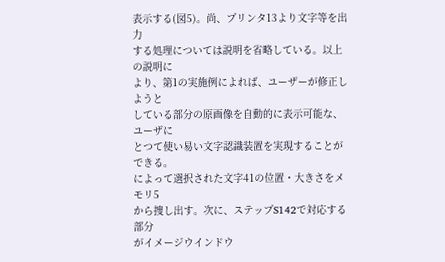表示する(図5)。尚、プリンタ13より文字等を出力
する処理については説明を省略している。以上の説明に
より、第1の実施例によれば、ユーザーが修正しようと
している部分の原画像を自動的に表示可能な、ユーザに
とつて使い易い文字認識装置を実現することができる。
によって選択された文字41の位置・大きさをメモリ5
から捜し出す。次に、ステップS142で対応する部分
がイメージウインドウ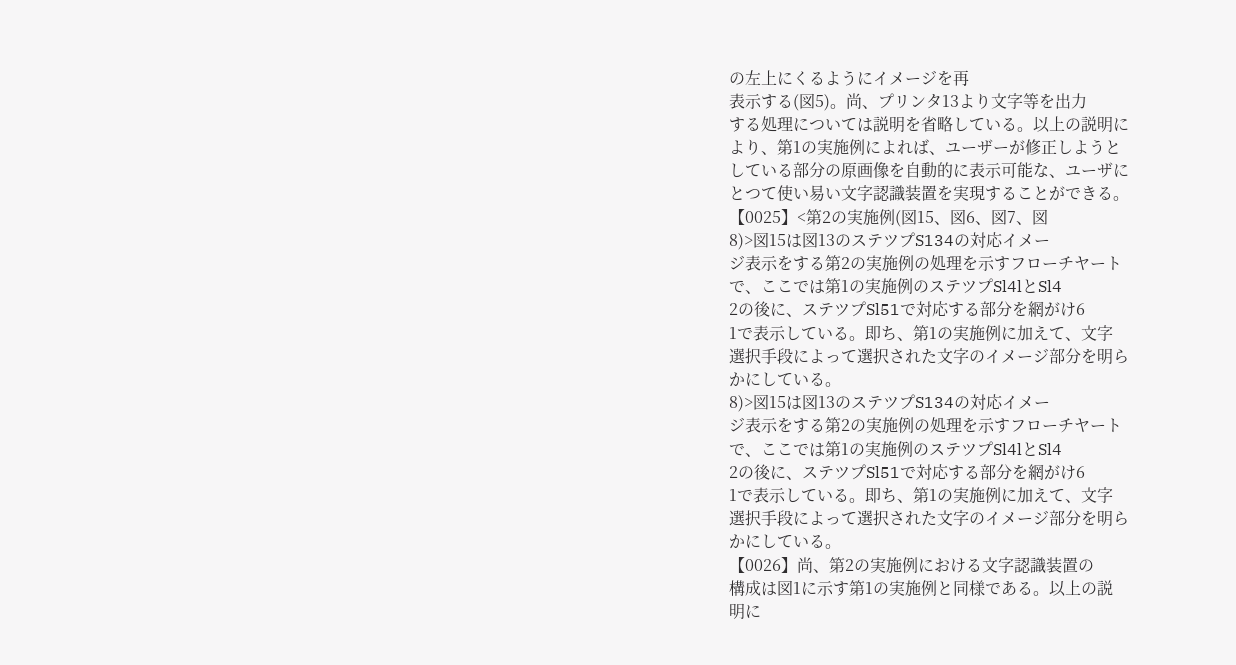の左上にくるようにイメージを再
表示する(図5)。尚、プリンタ13より文字等を出力
する処理については説明を省略している。以上の説明に
より、第1の実施例によれば、ユーザーが修正しようと
している部分の原画像を自動的に表示可能な、ユーザに
とつて使い易い文字認識装置を実現することができる。
【0025】<第2の実施例(図15、図6、図7、図
8)>図15は図13のステツプS134の対応イメー
ジ表示をする第2の実施例の処理を示すフローチヤート
で、ここでは第1の実施例のステツプSl4lとSl4
2の後に、ステツプSl51で対応する部分を網がけ6
1で表示している。即ち、第1の実施例に加えて、文字
選択手段によって選択された文字のイメージ部分を明ら
かにしている。
8)>図15は図13のステツプS134の対応イメー
ジ表示をする第2の実施例の処理を示すフローチヤート
で、ここでは第1の実施例のステツプSl4lとSl4
2の後に、ステツプSl51で対応する部分を網がけ6
1で表示している。即ち、第1の実施例に加えて、文字
選択手段によって選択された文字のイメージ部分を明ら
かにしている。
【0026】尚、第2の実施例における文字認識装置の
構成は図1に示す第1の実施例と同様である。以上の説
明に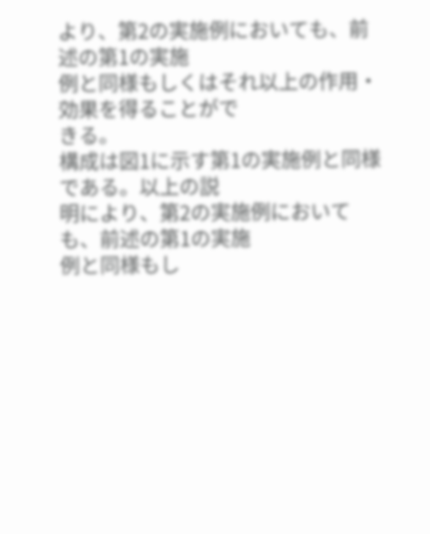より、第2の実施例においても、前述の第1の実施
例と同様もしくはそれ以上の作用・効果を得ることがで
きる。
構成は図1に示す第1の実施例と同様である。以上の説
明により、第2の実施例においても、前述の第1の実施
例と同様もし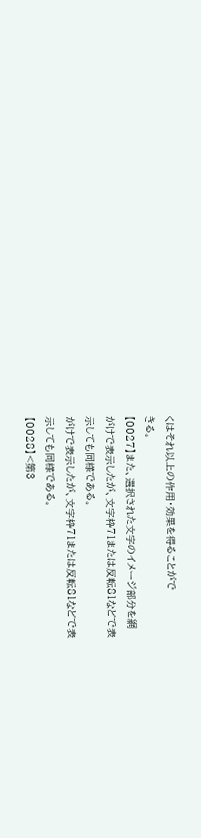くはそれ以上の作用・効果を得ることがで
きる。
【0027】また、選択された文字のイメージ部分を網
がけで表示したが、文字枠71または反転81などで表
示しても同様である。
がけで表示したが、文字枠71または反転81などで表
示しても同様である。
【0028】<第3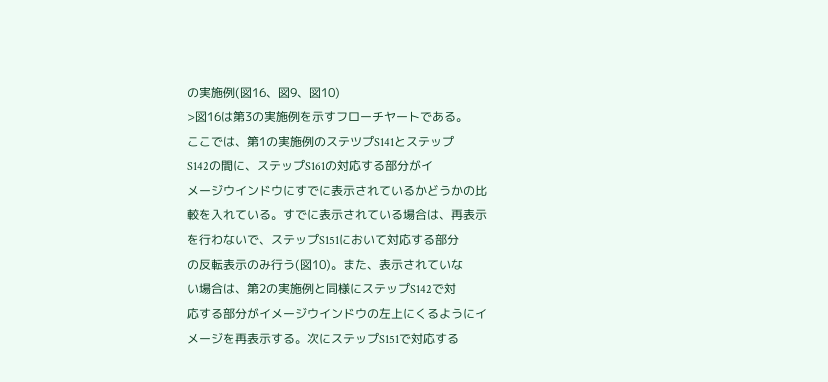の実施例(図16、図9、図10)
>図16は第3の実施例を示すフローチヤートである。
ここでは、第1の実施例のステツプS141とステップ
S142の間に、ステップS161の対応する部分がイ
メージウインドウにすでに表示されているかどうかの比
較を入れている。すでに表示されている場合は、再表示
を行わないで、ステップS151において対応する部分
の反転表示のみ行う(図10)。また、表示されていな
い場合は、第2の実施例と同様にステップS142で対
応する部分がイメージウインドウの左上にくるようにイ
メージを再表示する。次にステップS151で対応する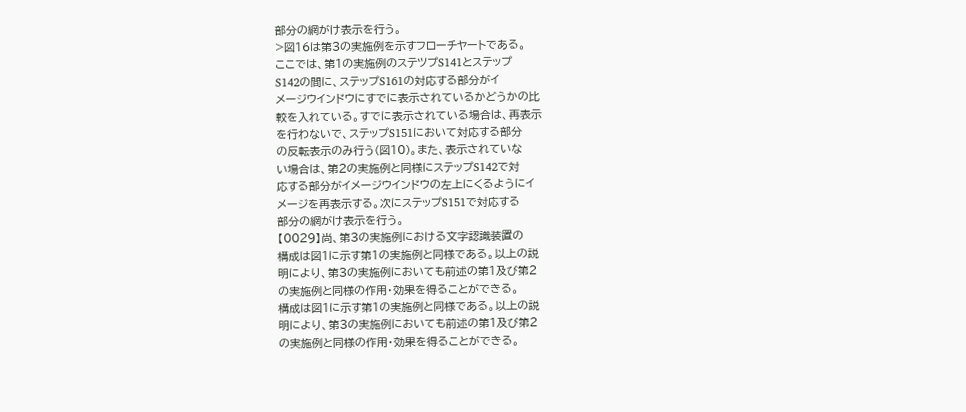部分の網がけ表示を行う。
>図16は第3の実施例を示すフローチヤートである。
ここでは、第1の実施例のステツプS141とステップ
S142の間に、ステップS161の対応する部分がイ
メージウインドウにすでに表示されているかどうかの比
較を入れている。すでに表示されている場合は、再表示
を行わないで、ステップS151において対応する部分
の反転表示のみ行う(図10)。また、表示されていな
い場合は、第2の実施例と同様にステップS142で対
応する部分がイメージウインドウの左上にくるようにイ
メージを再表示する。次にステップS151で対応する
部分の網がけ表示を行う。
【0029】尚、第3の実施例における文字認識装置の
構成は図1に示す第1の実施例と同様である。以上の説
明により、第3の実施例においても前述の第1及び第2
の実施例と同様の作用・効果を得ることができる。
構成は図1に示す第1の実施例と同様である。以上の説
明により、第3の実施例においても前述の第1及び第2
の実施例と同様の作用・効果を得ることができる。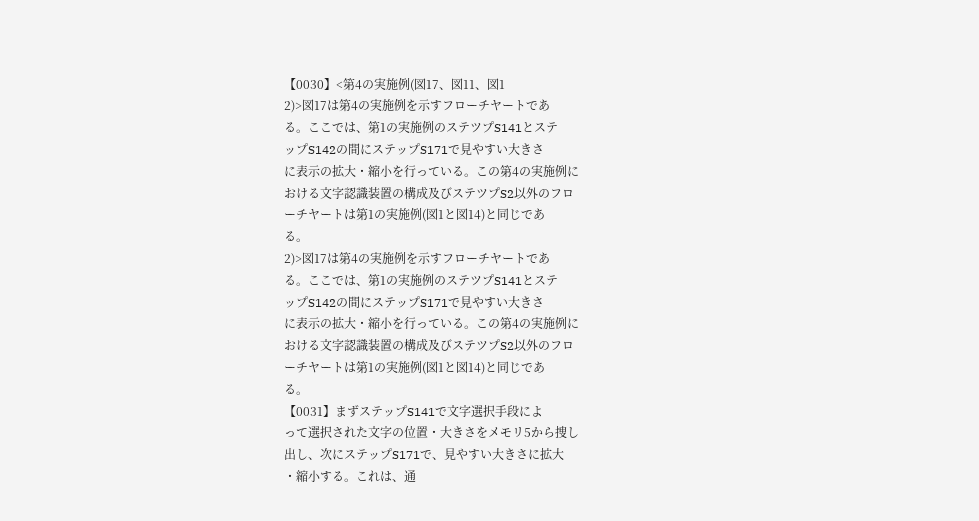【0030】<第4の実施例(図17、図11、図1
2)>図17は第4の実施例を示すフローチヤートであ
る。ここでは、第1の実施例のステツプS141とステ
ップS142の間にステップS171で見やすい大きさ
に表示の拡大・縮小を行っている。この第4の実施例に
おける文字認識装置の構成及びステツプS2以外のフロ
ーチヤートは第1の実施例(図1と図14)と同じであ
る。
2)>図17は第4の実施例を示すフローチヤートであ
る。ここでは、第1の実施例のステツプS141とステ
ップS142の間にステップS171で見やすい大きさ
に表示の拡大・縮小を行っている。この第4の実施例に
おける文字認識装置の構成及びステツプS2以外のフロ
ーチヤートは第1の実施例(図1と図14)と同じであ
る。
【0031】まずステップS141で文字選択手段によ
って選択された文字の位置・大きさをメモリ5から捜し
出し、次にステップS171で、見やすい大きさに拡大
・縮小する。これは、通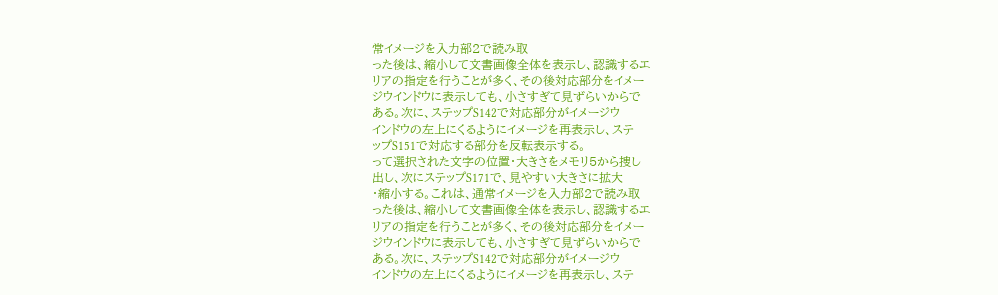常イメージを入力部2で読み取
った後は、縮小して文書画像全体を表示し、認識するエ
リアの指定を行うことが多く、その後対応部分をイメー
ジウインドウに表示しても、小さすぎて見ずらいからで
ある。次に、ステップS142で対応部分がイメージウ
インドウの左上にくるようにイメージを再表示し、ステ
ップS151で対応する部分を反転表示する。
って選択された文字の位置・大きさをメモリ5から捜し
出し、次にステップS171で、見やすい大きさに拡大
・縮小する。これは、通常イメージを入力部2で読み取
った後は、縮小して文書画像全体を表示し、認識するエ
リアの指定を行うことが多く、その後対応部分をイメー
ジウインドウに表示しても、小さすぎて見ずらいからで
ある。次に、ステップS142で対応部分がイメージウ
インドウの左上にくるようにイメージを再表示し、ステ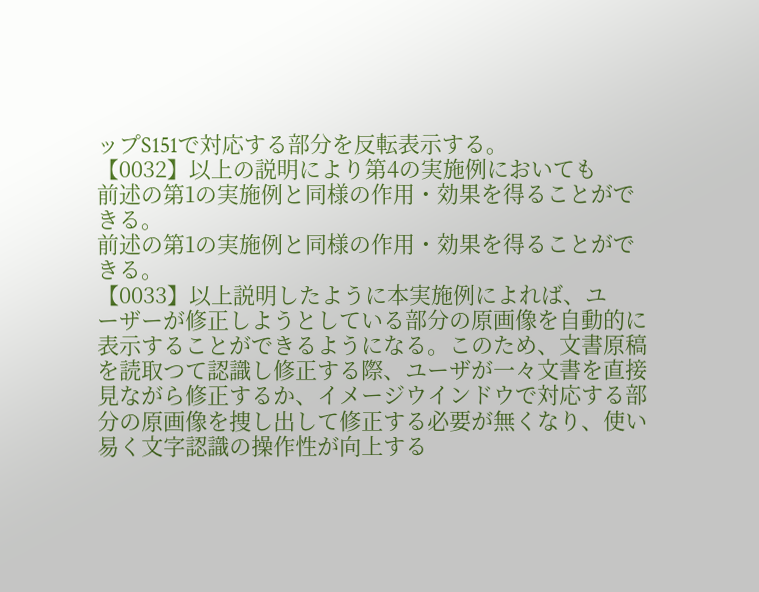ップS151で対応する部分を反転表示する。
【0032】以上の説明により第4の実施例においても
前述の第1の実施例と同様の作用・効果を得ることがで
きる。
前述の第1の実施例と同様の作用・効果を得ることがで
きる。
【0033】以上説明したように本実施例によれば、ユ
ーザーが修正しようとしている部分の原画像を自動的に
表示することができるようになる。このため、文書原稿
を読取つて認識し修正する際、ユーザが一々文書を直接
見ながら修正するか、イメージウインドウで対応する部
分の原画像を捜し出して修正する必要が無くなり、使い
易く文字認識の操作性が向上する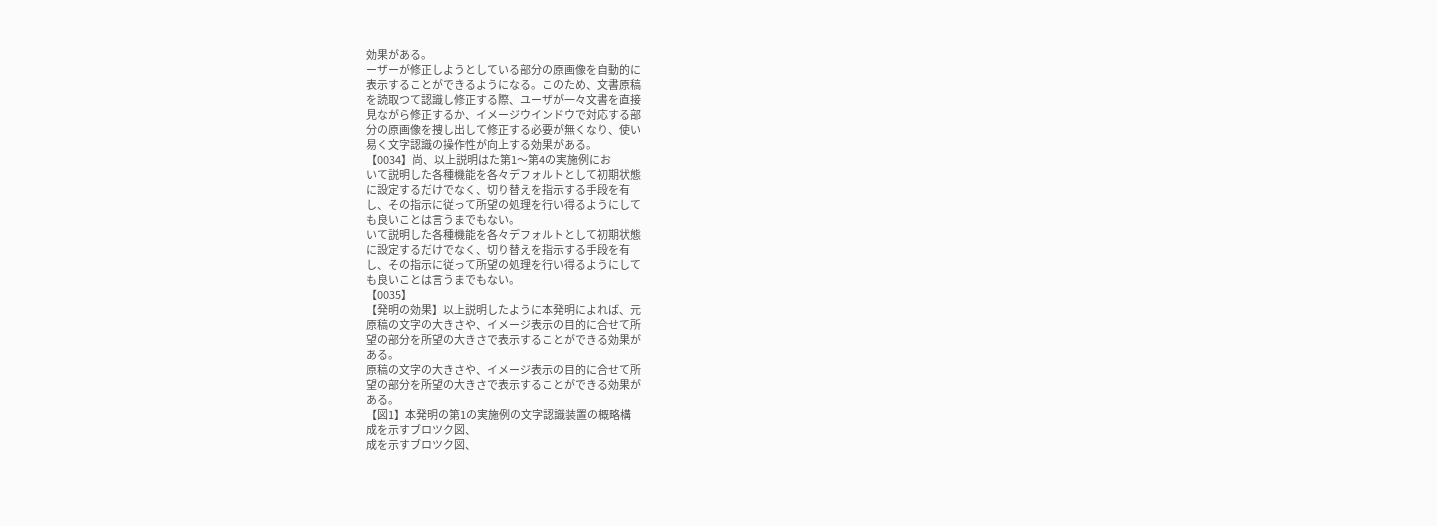効果がある。
ーザーが修正しようとしている部分の原画像を自動的に
表示することができるようになる。このため、文書原稿
を読取つて認識し修正する際、ユーザが一々文書を直接
見ながら修正するか、イメージウインドウで対応する部
分の原画像を捜し出して修正する必要が無くなり、使い
易く文字認識の操作性が向上する効果がある。
【0034】尚、以上説明はた第1〜第4の実施例にお
いて説明した各種機能を各々デフォルトとして初期状態
に設定するだけでなく、切り替えを指示する手段を有
し、その指示に従って所望の処理を行い得るようにして
も良いことは言うまでもない。
いて説明した各種機能を各々デフォルトとして初期状態
に設定するだけでなく、切り替えを指示する手段を有
し、その指示に従って所望の処理を行い得るようにして
も良いことは言うまでもない。
【0035】
【発明の効果】以上説明したように本発明によれば、元
原稿の文字の大きさや、イメージ表示の目的に合せて所
望の部分を所望の大きさで表示することができる効果が
ある。
原稿の文字の大きさや、イメージ表示の目的に合せて所
望の部分を所望の大きさで表示することができる効果が
ある。
【図1】本発明の第1の実施例の文字認識装置の概略構
成を示すブロツク図、
成を示すブロツク図、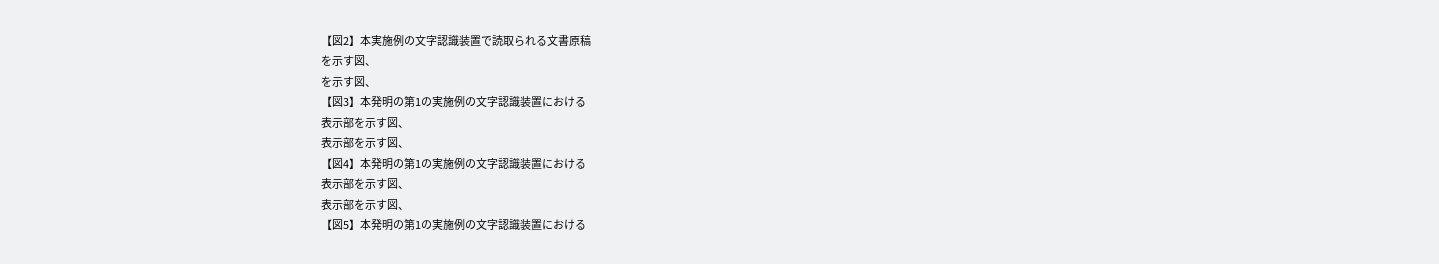【図2】本実施例の文字認識装置で読取られる文書原稿
を示す図、
を示す図、
【図3】本発明の第1の実施例の文字認識装置における
表示部を示す図、
表示部を示す図、
【図4】本発明の第1の実施例の文字認識装置における
表示部を示す図、
表示部を示す図、
【図5】本発明の第1の実施例の文字認識装置における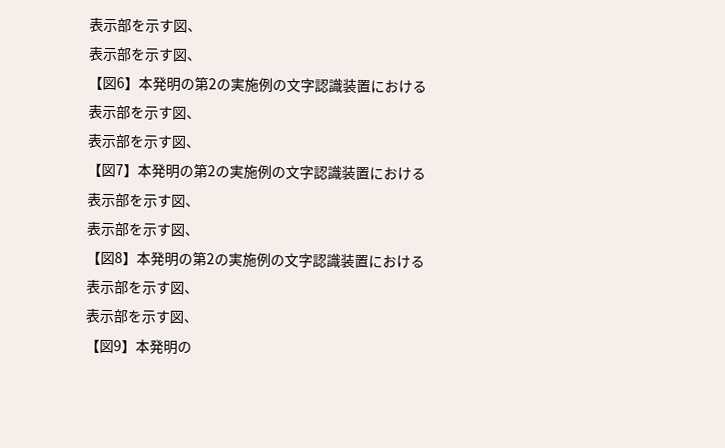表示部を示す図、
表示部を示す図、
【図6】本発明の第2の実施例の文字認識装置における
表示部を示す図、
表示部を示す図、
【図7】本発明の第2の実施例の文字認識装置における
表示部を示す図、
表示部を示す図、
【図8】本発明の第2の実施例の文字認識装置における
表示部を示す図、
表示部を示す図、
【図9】本発明の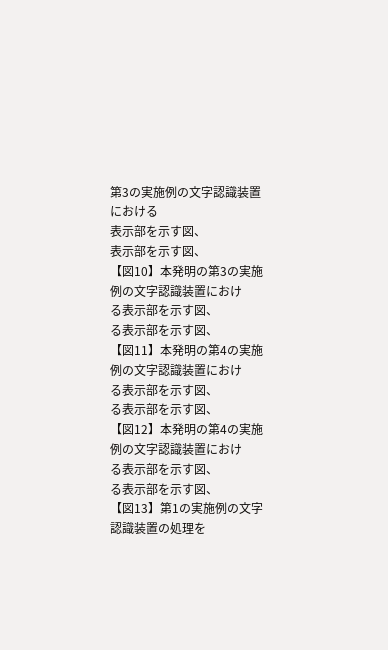第3の実施例の文字認識装置における
表示部を示す図、
表示部を示す図、
【図10】本発明の第3の実施例の文字認識装置におけ
る表示部を示す図、
る表示部を示す図、
【図11】本発明の第4の実施例の文字認識装置におけ
る表示部を示す図、
る表示部を示す図、
【図12】本発明の第4の実施例の文字認識装置におけ
る表示部を示す図、
る表示部を示す図、
【図13】第1の実施例の文字認識装置の処理を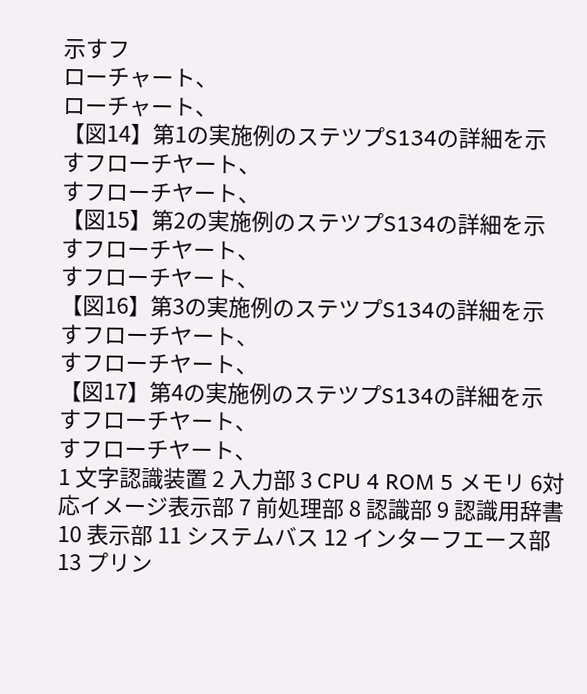示すフ
ローチャート、
ローチャート、
【図14】第1の実施例のステツプS134の詳細を示
すフローチヤート、
すフローチヤート、
【図15】第2の実施例のステツプS134の詳細を示
すフローチヤート、
すフローチヤート、
【図16】第3の実施例のステツプS134の詳細を示
すフローチヤート、
すフローチヤート、
【図17】第4の実施例のステツプS134の詳細を示
すフローチヤート、
すフローチヤート、
1 文字認識装置 2 入力部 3 CPU 4 ROM 5 メモリ 6対応イメージ表示部 7 前処理部 8 認識部 9 認識用辞書 10 表示部 11 システムバス 12 インターフエース部 13 プリン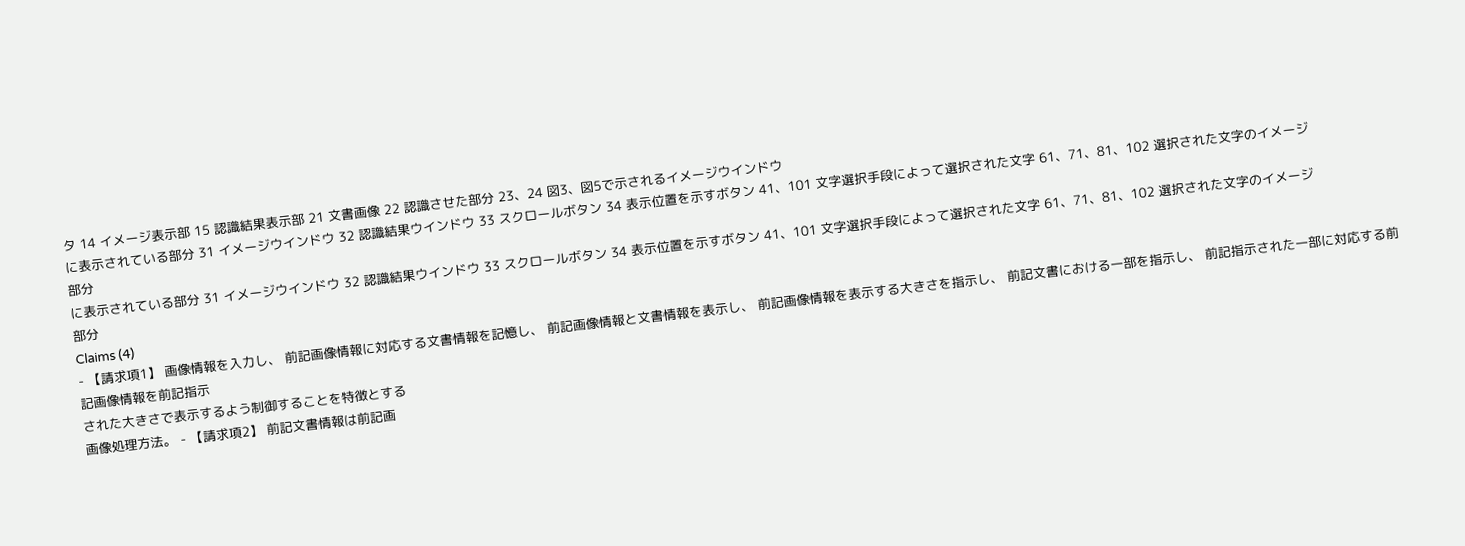タ 14 イメージ表示部 15 認識結果表示部 21 文書画像 22 認識させた部分 23、24 図3、図5で示されるイメージウインドウ
に表示されている部分 31 イメージウインドウ 32 認識結果ウインドウ 33 スクロールボタン 34 表示位置を示すボタン 41、101 文字選択手段によって選択された文字 61、71、81、102 選択された文字のイメージ
部分
に表示されている部分 31 イメージウインドウ 32 認識結果ウインドウ 33 スクロールボタン 34 表示位置を示すボタン 41、101 文字選択手段によって選択された文字 61、71、81、102 選択された文字のイメージ
部分
Claims (4)
- 【請求項1】 画像情報を入力し、 前記画像情報に対応する文書情報を記憶し、 前記画像情報と文書情報を表示し、 前記画像情報を表示する大きさを指示し、 前記文書における一部を指示し、 前記指示された一部に対応する前記画像情報を前記指示
された大きさで表示するよう制御することを特徴とする
画像処理方法。 - 【請求項2】 前記文書情報は前記画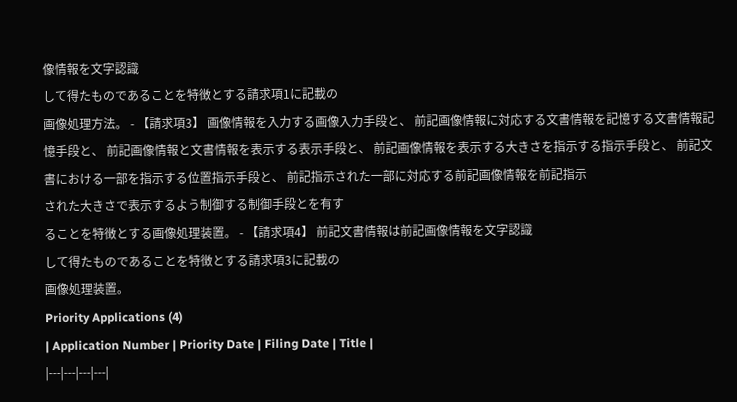像情報を文字認識
して得たものであることを特徴とする請求項1に記載の
画像処理方法。 - 【請求項3】 画像情報を入力する画像入力手段と、 前記画像情報に対応する文書情報を記憶する文書情報記
憶手段と、 前記画像情報と文書情報を表示する表示手段と、 前記画像情報を表示する大きさを指示する指示手段と、 前記文書における一部を指示する位置指示手段と、 前記指示された一部に対応する前記画像情報を前記指示
された大きさで表示するよう制御する制御手段とを有す
ることを特徴とする画像処理装置。 - 【請求項4】 前記文書情報は前記画像情報を文字認識
して得たものであることを特徴とする請求項3に記載の
画像処理装置。
Priority Applications (4)
| Application Number | Priority Date | Filing Date | Title |
|---|---|---|---|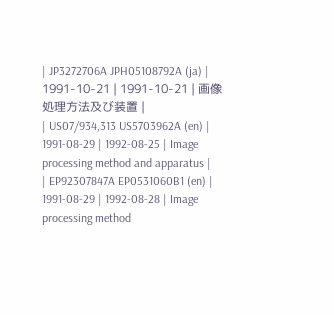| JP3272706A JPH05108792A (ja) | 1991-10-21 | 1991-10-21 | 画像処理方法及び装置 |
| US07/934,313 US5703962A (en) | 1991-08-29 | 1992-08-25 | Image processing method and apparatus |
| EP92307847A EP0531060B1 (en) | 1991-08-29 | 1992-08-28 | Image processing method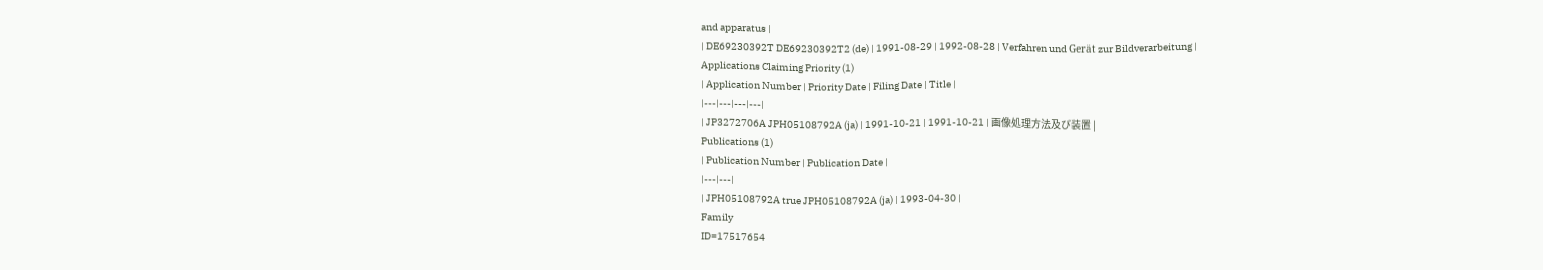and apparatus |
| DE69230392T DE69230392T2 (de) | 1991-08-29 | 1992-08-28 | Verfahren und Gerät zur Bildverarbeitung |
Applications Claiming Priority (1)
| Application Number | Priority Date | Filing Date | Title |
|---|---|---|---|
| JP3272706A JPH05108792A (ja) | 1991-10-21 | 1991-10-21 | 画像処理方法及び装置 |
Publications (1)
| Publication Number | Publication Date |
|---|---|
| JPH05108792A true JPH05108792A (ja) | 1993-04-30 |
Family
ID=17517654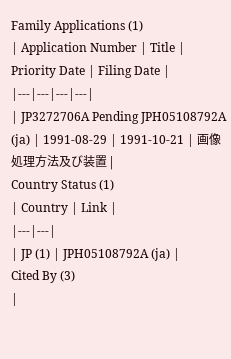Family Applications (1)
| Application Number | Title | Priority Date | Filing Date |
|---|---|---|---|
| JP3272706A Pending JPH05108792A (ja) | 1991-08-29 | 1991-10-21 | 画像処理方法及び装置 |
Country Status (1)
| Country | Link |
|---|---|
| JP (1) | JPH05108792A (ja) |
Cited By (3)
|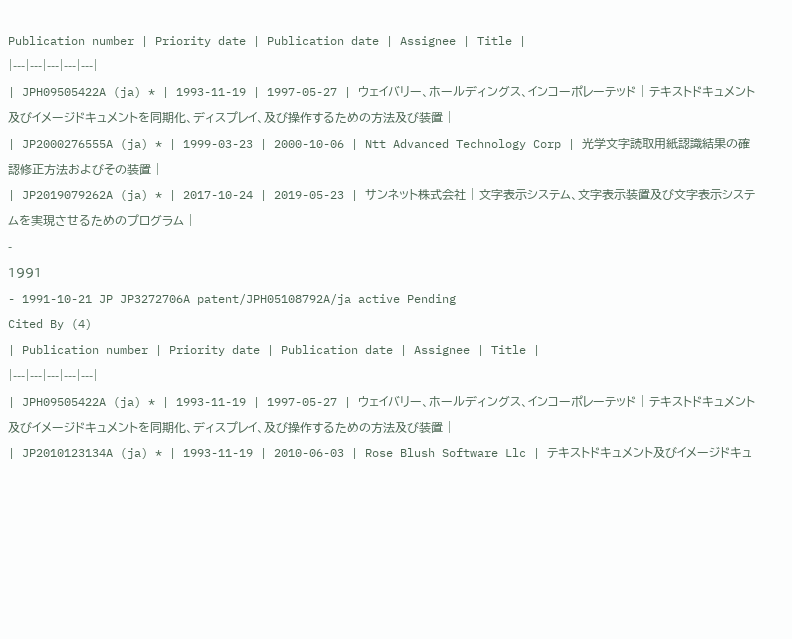Publication number | Priority date | Publication date | Assignee | Title |
|---|---|---|---|---|
| JPH09505422A (ja) * | 1993-11-19 | 1997-05-27 | ウェイバリー、ホールディングス、インコーポレーテッド | テキストドキュメント及びイメージドキュメントを同期化、ディスプレイ、及び操作するための方法及び装置 |
| JP2000276555A (ja) * | 1999-03-23 | 2000-10-06 | Ntt Advanced Technology Corp | 光学文字読取用紙認識結果の確認修正方法およびその装置 |
| JP2019079262A (ja) * | 2017-10-24 | 2019-05-23 | サンネット株式会社 | 文字表示システム、文字表示装置及び文字表示システムを実現させるためのプログラム |
-
1991
- 1991-10-21 JP JP3272706A patent/JPH05108792A/ja active Pending
Cited By (4)
| Publication number | Priority date | Publication date | Assignee | Title |
|---|---|---|---|---|
| JPH09505422A (ja) * | 1993-11-19 | 1997-05-27 | ウェイバリー、ホールディングス、インコーポレーテッド | テキストドキュメント及びイメージドキュメントを同期化、ディスプレイ、及び操作するための方法及び装置 |
| JP2010123134A (ja) * | 1993-11-19 | 2010-06-03 | Rose Blush Software Llc | テキストドキュメント及びイメージドキュ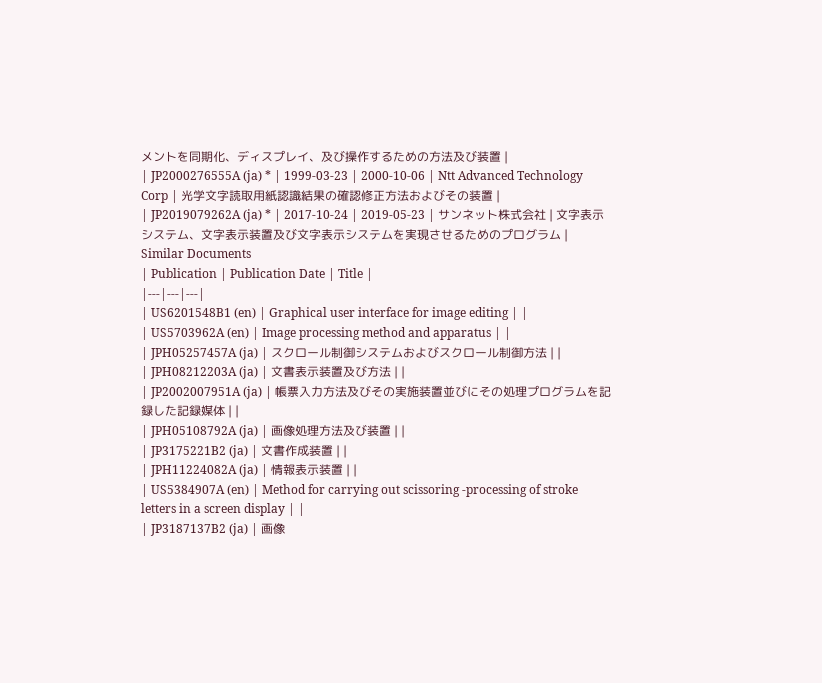メントを同期化、ディスプレイ、及び操作するための方法及び装置 |
| JP2000276555A (ja) * | 1999-03-23 | 2000-10-06 | Ntt Advanced Technology Corp | 光学文字読取用紙認識結果の確認修正方法およびその装置 |
| JP2019079262A (ja) * | 2017-10-24 | 2019-05-23 | サンネット株式会社 | 文字表示システム、文字表示装置及び文字表示システムを実現させるためのプログラム |
Similar Documents
| Publication | Publication Date | Title |
|---|---|---|
| US6201548B1 (en) | Graphical user interface for image editing | |
| US5703962A (en) | Image processing method and apparatus | |
| JPH05257457A (ja) | スクロール制御システムおよびスクロール制御方法 | |
| JPH08212203A (ja) | 文書表示装置及び方法 | |
| JP2002007951A (ja) | 帳票入力方法及びその実施装置並びにその処理プログラムを記録した記録媒体 | |
| JPH05108792A (ja) | 画像処理方法及び装置 | |
| JP3175221B2 (ja) | 文書作成装置 | |
| JPH11224082A (ja) | 情報表示装置 | |
| US5384907A (en) | Method for carrying out scissoring -processing of stroke letters in a screen display | |
| JP3187137B2 (ja) | 画像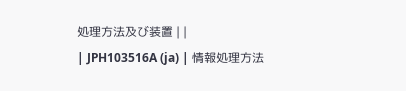処理方法及び装置 | |
| JPH103516A (ja) | 情報処理方法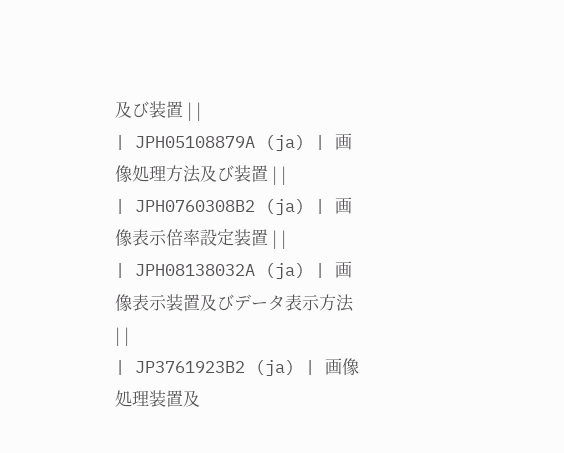及び装置 | |
| JPH05108879A (ja) | 画像処理方法及び装置 | |
| JPH0760308B2 (ja) | 画像表示倍率設定装置 | |
| JPH08138032A (ja) | 画像表示装置及びデータ表示方法 | |
| JP3761923B2 (ja) | 画像処理装置及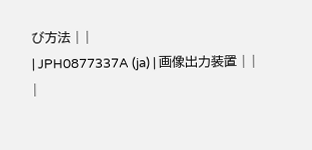び方法 | |
| JPH0877337A (ja) | 画像出力装置 | |
|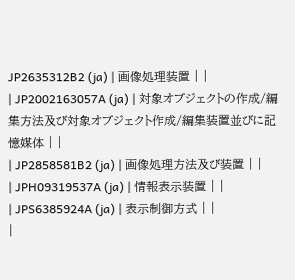JP2635312B2 (ja) | 画像処理装置 | |
| JP2002163057A (ja) | 対象オブジェクトの作成/編集方法及び対象オブジェクト作成/編集装置並びに記憶媒体 | |
| JP2858581B2 (ja) | 画像処理方法及び装置 | |
| JPH09319537A (ja) | 情報表示装置 | |
| JPS6385924A (ja) | 表示制御方式 | |
|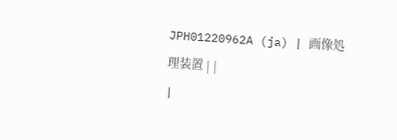JPH01220962A (ja) | 画像処理装置 | |
|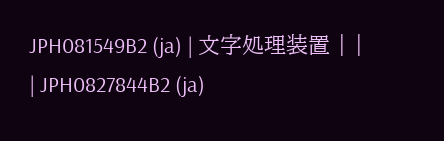JPH081549B2 (ja) | 文字処理装置 | |
| JPH0827844B2 (ja)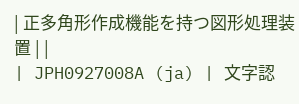| 正多角形作成機能を持つ図形処理装置 | |
| JPH0927008A (ja) | 文字認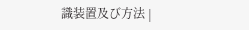識装置及び方法 |